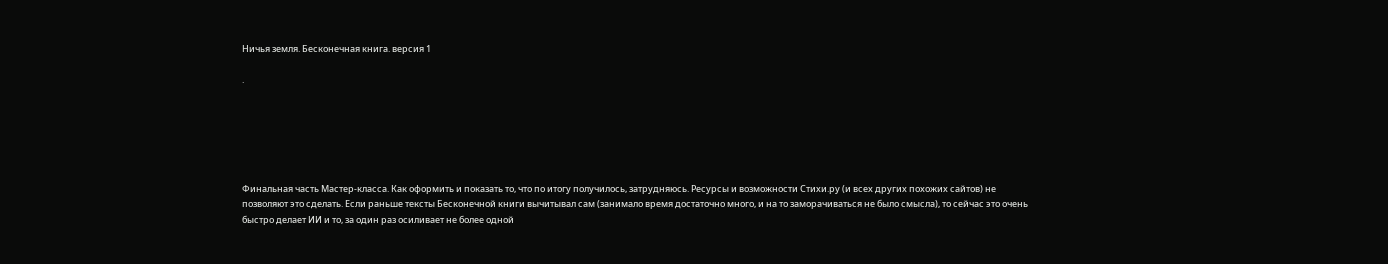Ничья земля. Бесконечная книга. версия 1

.






Финальная часть Мастер-класса. Как оформить и показать то, что по итогу получилось, затрудняюсь. Ресурсы и возможности Стихи.ру (и всех других похожих сайтов) не позволяют это сделать. Если раньше тексты Бесконечной книги вычитывал сам (занимало время достаточно много, и на то заморачиваться не было смысла), то сейчас это очень быстро делает ИИ и то, за один раз осиливает не более одной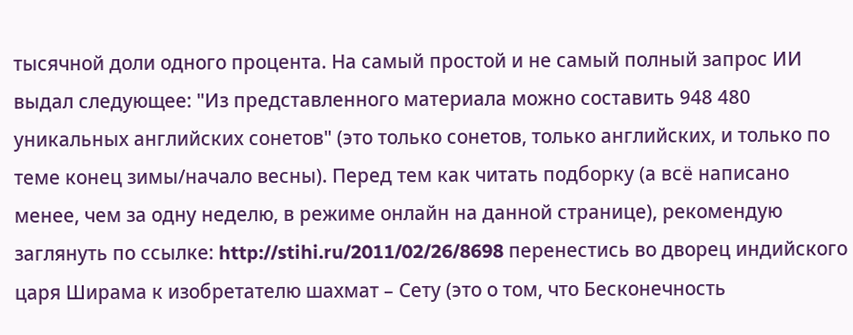тысячной доли одного процента. На самый простой и не самый полный запрос ИИ выдал следующее: "Из представленного материала можно составить 948 480 уникальных английских сонетов" (это только сонетов, только английских, и только по теме конец зимы/начало весны). Перед тем как читать подборку (а всё написано менее, чем за одну неделю, в режиме онлайн на данной странице), рекомендую заглянуть по ссылке: http://stihi.ru/2011/02/26/8698 перенестись во дворец индийского царя Ширама к изобретателю шахмат – Сету (это о том, что Бесконечность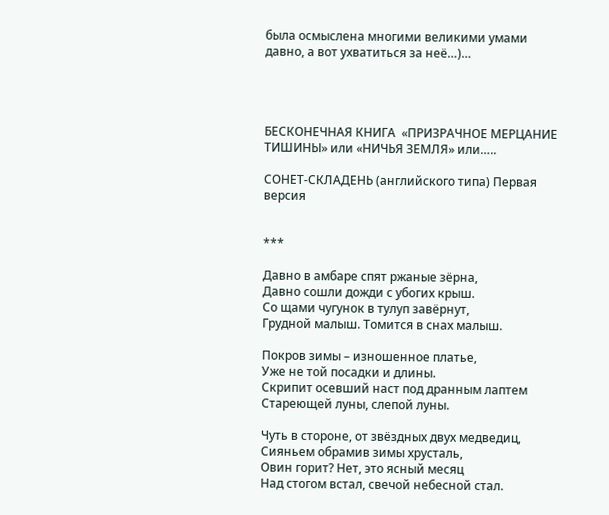была осмыслена многими великими умами давно, а вот ухватиться за неё…)…




БЕСКОНЕЧНАЯ КНИГА  «ПРИЗРАЧНОЕ МЕРЦАНИЕ ТИШИНЫ» или «НИЧЬЯ ЗЕМЛЯ» или…..

СОНЕТ-СКЛАДЕНЬ (английского типа) Первая версия


***

Давно в амбаре спят ржаные зёрна,
Давно сошли дожди с убогих крыш.
Со щами чугунок в тулуп завёрнут,
Грудной малыш. Томится в снах малыш.

Покров зимы – изношенное платье,
Уже не той посадки и длины.
Скрипит осевший наст под дранным лаптем
Стареющей луны, слепой луны.

Чуть в стороне, от звёздных двух медведиц,
Сияньем обрамив зимы хрусталь,
Овин горит? Нет, это ясный месяц
Над стогом встал, свечой небесной стал.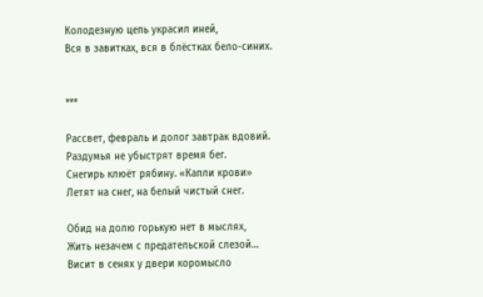Колодезную цепь украсил иней,
Вся в завитках, вся в блёстках бело-синих.


***

Рассвет, февраль и долог завтрак вдовий.
Раздумья не убыстрят время бег.
Снегирь клюёт рябину. «Капли крови»
Летят на снег, на белый чистый снег.

Обид на долю горькую нет в мыслях,
Жить незачем с предательской слезой…
Висит в сенях у двери коромысло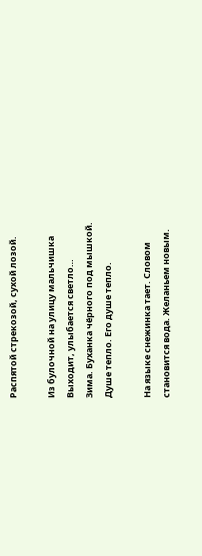Распятой стрекозой, сухой лозой.

Из булочной на улицу мальчишка
Выходит, улыбается светло…
Зима. Буханка чёрного под мышкой.
Душе тепло. Его душе тепло.

На языке снежинка тает. Словом
становится вода. Желаньем новым.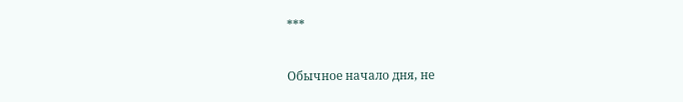***

Обычное начало дня, не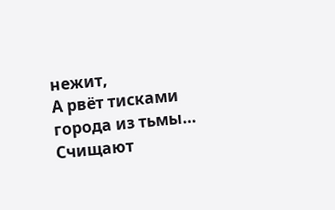нежит,
А рвёт тисками города из тьмы…
Счищают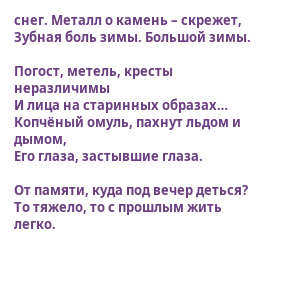снег. Металл о камень – скрежет,
Зубная боль зимы. Большой зимы.

Погост, метель, кресты неразличимы
И лица на старинных образах…
Копчёный омуль, пахнут льдом и дымом,
Его глаза, застывшие глаза.

От памяти, куда под вечер деться?
То тяжело, то с прошлым жить легко.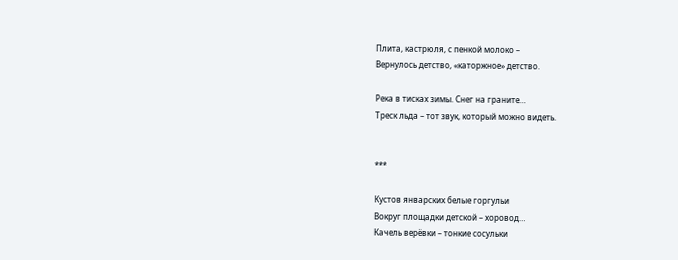Плита, кастрюля, с пенкой молоко –
Вернулось детство, «каторжное» детство.

Река в тисках зимы. Снег на граните…
Треск льда – тот звук, который можно видеть.


***

Кустов январских белые горгульи
Вокруг площадки детской – хоровод…
Качель верёвки – тонкие сосульки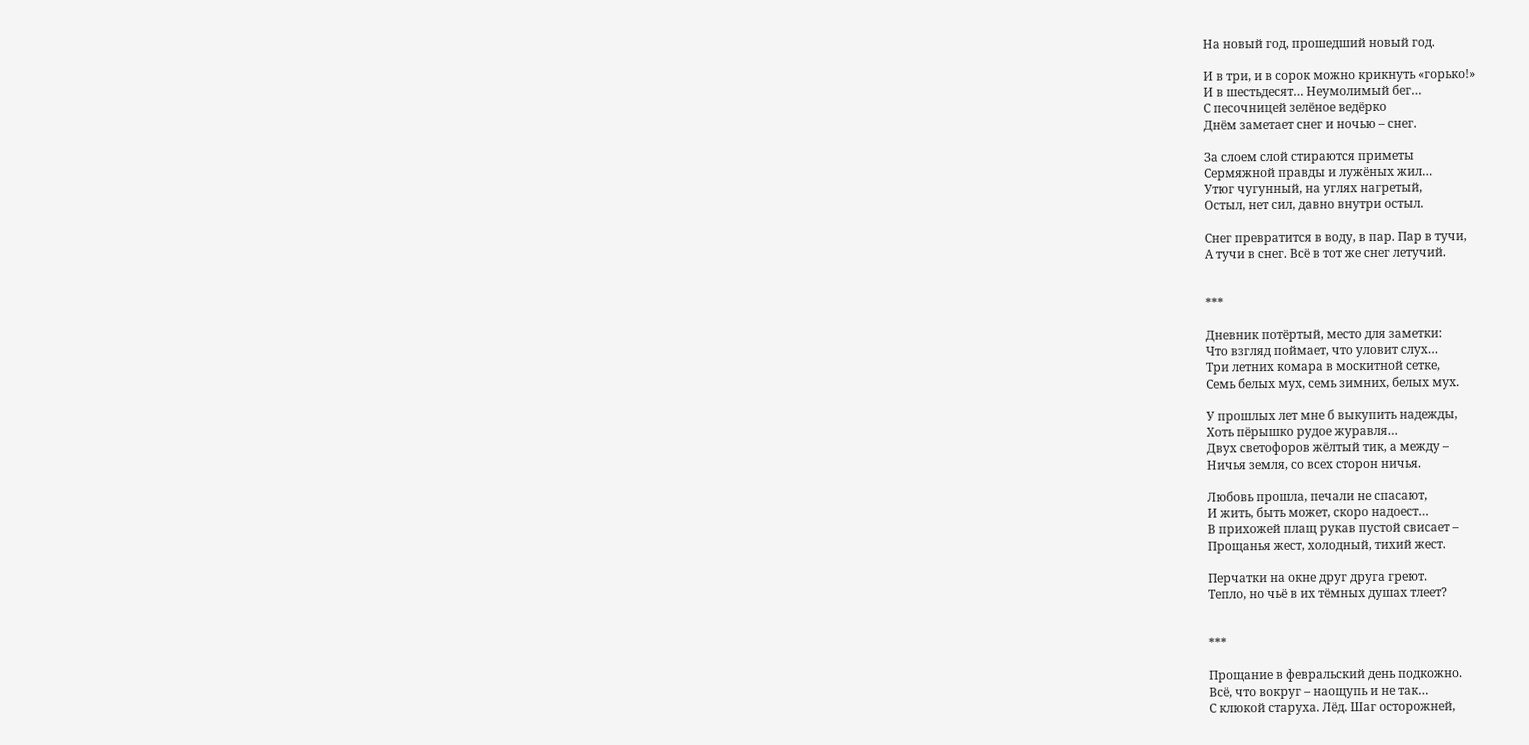На новый год, прошедший новый год.

И в три, и в сорок можно крикнуть «горько!»
И в шестьдесят… Неумолимый бег…
С песочницей зелёное ведёрко
Днём заметает снег и ночью – снег.

За слоем слой стираются приметы
Сермяжной правды и лужёных жил…
Утюг чугунный, на углях нагретый,
Остыл, нет сил, давно внутри остыл.

Снег превратится в воду, в пар. Пар в тучи,
А тучи в снег. Всё в тот же снег летучий.


***

Дневник потёртый, место для заметки:
Что взгляд поймает, что уловит слух…
Три летних комара в москитной сетке,
Семь белых мух, семь зимних, белых мух.

У прошлых лет мне б выкупить надежды,
Хоть пёрышко рудое журавля…
Двух светофоров жёлтый тик, а между –
Ничья земля, со всех сторон ничья.

Любовь прошла, печали не спасают,
И жить, быть может, скоро надоест…
В прихожей плащ рукав пустой свисает –
Прощанья жест, холодный, тихий жест.

Перчатки на окне друг друга греют.
Тепло, но чьё в их тёмных душах тлеет?


***

Прощание в февральский день подкожно.
Всё, что вокруг – наощупь и не так…
С клюкой старуха. Лёд. Шаг осторожней,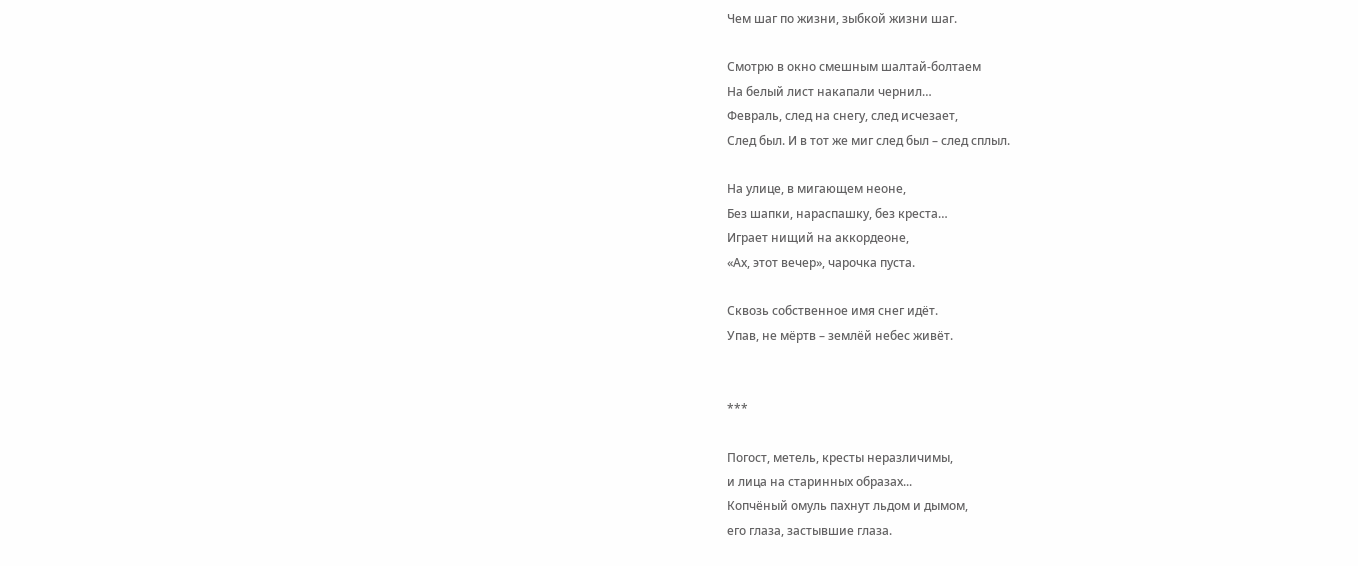Чем шаг по жизни, зыбкой жизни шаг.

Смотрю в окно смешным шалтай-болтаем
На белый лист накапали чернил…
Февраль, след на снегу, след исчезает,
След был. И в тот же миг след был – след сплыл.

На улице, в мигающем неоне,
Без шапки, нараспашку, без креста…
Играет нищий на аккордеоне,
«Ах, этот вечер», чарочка пуста.

Сквозь собственное имя снег идёт.
Упав, не мёртв – землёй небес живёт.


***

Погост, метель, кресты неразличимы,
и лица на старинных образах...
Копчёный омуль пахнут льдом и дымом,
его глаза, застывшие глаза.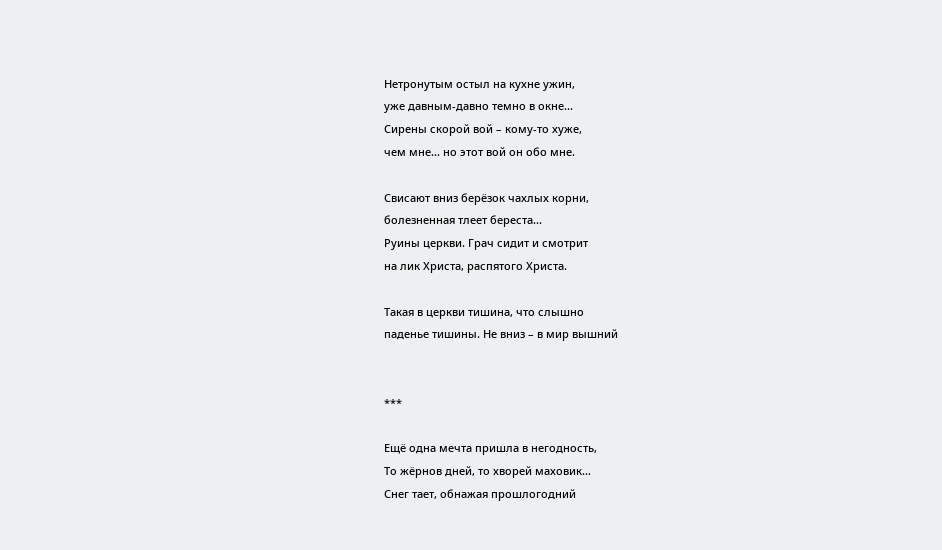Нетронутым остыл на кухне ужин,
уже давным-давно темно в окне...
Сирены скорой вой – кому-то хуже,
чем мне... но этот вой он обо мне.

Свисают вниз берёзок чахлых корни,
болезненная тлеет береста...
Руины церкви. Грач сидит и смотрит
на лик Христа, распятого Христа.

Такая в церкви тишина, что слышно
паденье тишины. Не вниз – в мир вышний


***

Ещё одна мечта пришла в негодность,
То жёрнов дней, то хворей маховик…
Снег тает, обнажая прошлогодний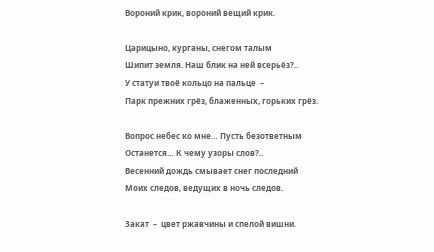Вороний крик, вороний вещий крик.

Царицыно, курганы, снегом талым
Шипит земля. Наш блик на ней всерьёз?..
У статуи твоё кольцо на пальце  –
Парк прежних грёз, блаженных, горьких грёз.

Вопрос небес ко мне… Пусть безответным
Останется… К чему узоры слов?..
Весенний дождь смывает снег последний
Моих следов, ведущих в ночь следов.

Закат  –  цвет ржавчины и спелой вишни.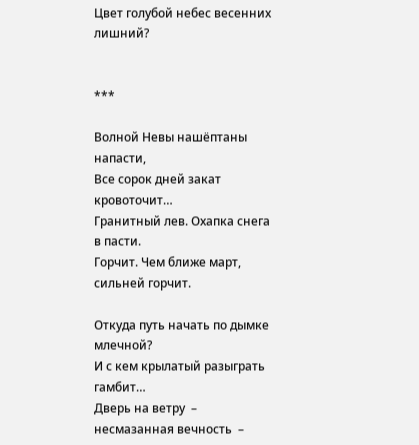Цвет голубой небес весенних лишний?


***

Волной Невы нашёптаны напасти,
Все сорок дней закат кровоточит…
Гранитный лев. Охапка снега в пасти.
Горчит. Чем ближе март, сильней горчит.

Откуда путь начать по дымке млечной?
И с кем крылатый разыграть гамбит…
Дверь на ветру  –  несмазанная вечность  –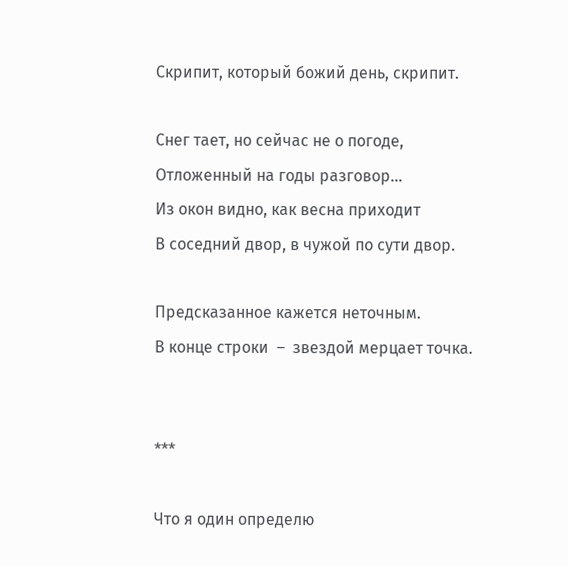Скрипит, который божий день, скрипит.

Снег тает, но сейчас не о погоде,
Отложенный на годы разговор…
Из окон видно, как весна приходит
В соседний двор, в чужой по сути двор.

Предсказанное кажется неточным.
В конце строки  –  звездой мерцает точка.


***

Что я один определю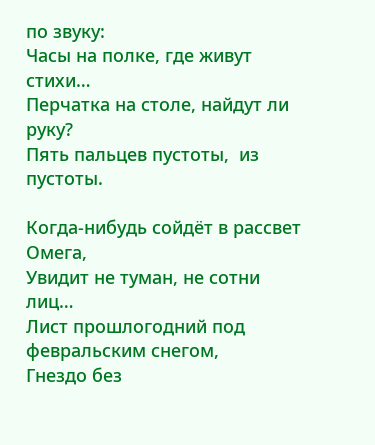по звуку:
Часы на полке, где живут стихи…
Перчатка на столе, найдут ли руку?
Пять пальцев пустоты,  из пустоты.

Когда-нибудь сойдёт в рассвет Омега,
Увидит не туман, не сотни лиц…
Лист прошлогодний под февральским снегом,
Гнездо без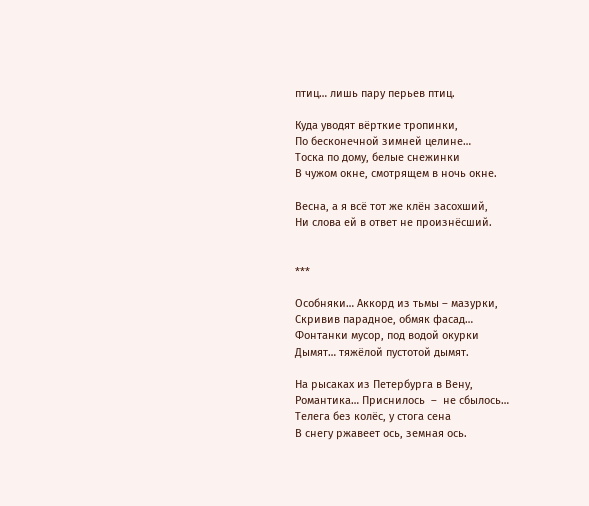птиц… лишь пару перьев птиц.

Куда уводят вёрткие тропинки,
По бесконечной зимней целине…
Тоска по дому, белые снежинки
В чужом окне, смотрящем в ночь окне.

Весна, а я всё тот же клён засохший,
Ни слова ей в ответ не произнёсший.


***

Особняки… Аккорд из тьмы – мазурки,
Скривив парадное, обмяк фасад…
Фонтанки мусор, под водой окурки
Дымят… тяжёлой пустотой дымят.

На рысаках из Петербурга в Вену,
Романтика… Приснилось  –  не сбылось…
Телега без колёс, у стога сена
В снегу ржавеет ось, земная ось.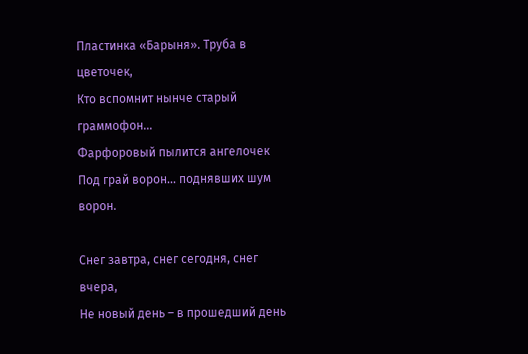Пластинка «Барыня». Труба в цветочек,
Кто вспомнит нынче старый граммофон...
Фарфоровый пылится ангелочек
Под грай ворон... поднявших шум ворон.

Снег завтра, снег сегодня, снег вчера,
Не новый день – в прошедший день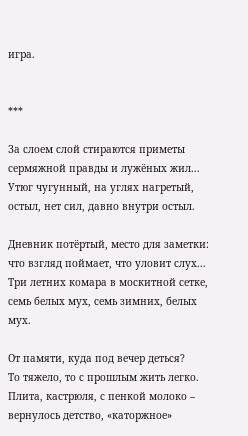игра.


***

За слоем слой стираются приметы
сермяжной правды и лужёных жил...
Утюг чугунный, на углях нагретый,
остыл, нет сил, давно внутри остыл.

Дневник потёртый, место для заметки:
что взгляд поймает, что уловит слух...
Три летних комара в москитной сетке,
семь белых мух, семь зимних, белых мух.

От памяти, куда под вечер деться?
То тяжело, то с прошлым жить легко.
Плита, кастрюля, с пенкой молоко –
вернулось детство, «каторжное»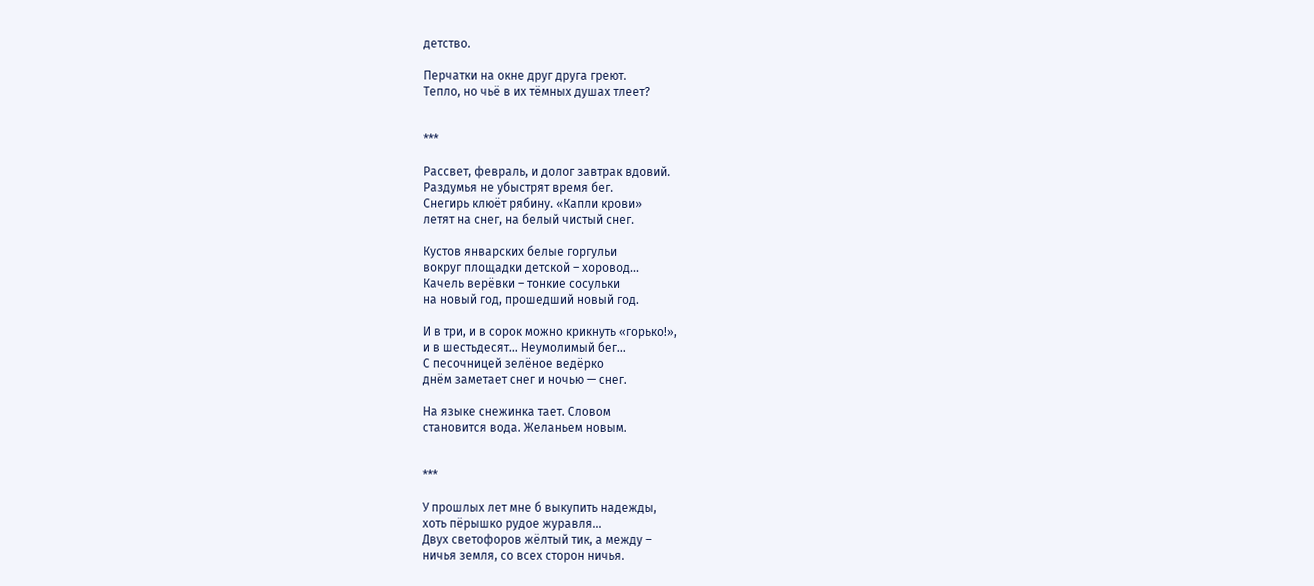детство.

Перчатки на окне друг друга греют.
Тепло, но чьё в их тёмных душах тлеет?


***

Рассвет, февраль, и долог завтрак вдовий.
Раздумья не убыстрят время бег.
Снегирь клюёт рябину. «Капли крови»
летят на снег, на белый чистый снег.

Кустов январских белые горгульи
вокруг площадки детской – хоровод...
Качель верёвки – тонкие сосульки
на новый год, прошедший новый год.

И в три, и в сорок можно крикнуть «горько!»,
и в шестьдесят... Неумолимый бег...
С песочницей зелёное ведёрко
днём заметает снег и ночью — снег.

На языке снежинка тает. Словом
становится вода. Желаньем новым.


***

У прошлых лет мне б выкупить надежды,
хоть пёрышко рудое журавля...
Двух светофоров жёлтый тик, а между –
ничья земля, со всех сторон ничья.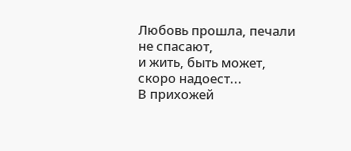Любовь прошла, печали не спасают,
и жить, быть может, скоро надоест...
В прихожей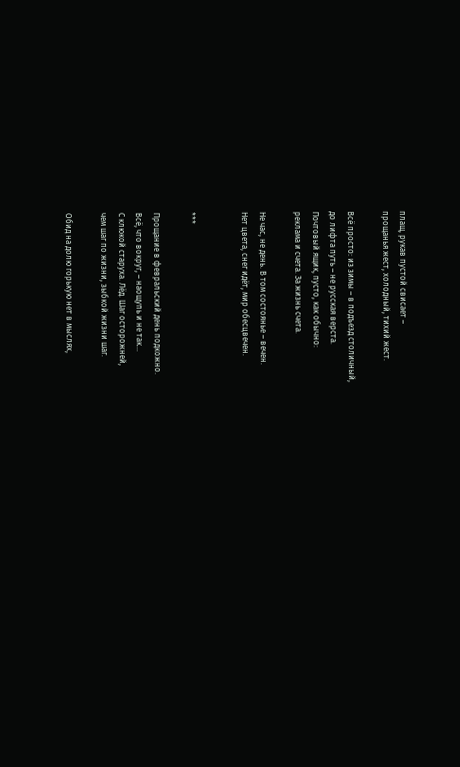плащ, рукав пустой свисает –
прощанья жест, холодный, тихий жест.

Всё просто: из зимы – в подъезд столичный,
до лифта путь – не русская верста.
Почтовый ящик, пусто, как обычно:
реклама и счета. За жизнь счета.

Не час, не день. В том состоянье – вечен.
Нет цвета, снег идёт, мир обесцвечен.


***

Прощание в февральский день подкожно.
Всё, что вокруг, – наощупь и не так...
С клюкой старуха. Лёд. Шаг осторожней,
чем шаг по жизни, зыбкой жизни шаг.

Обид на долю горькую нет в мыслях,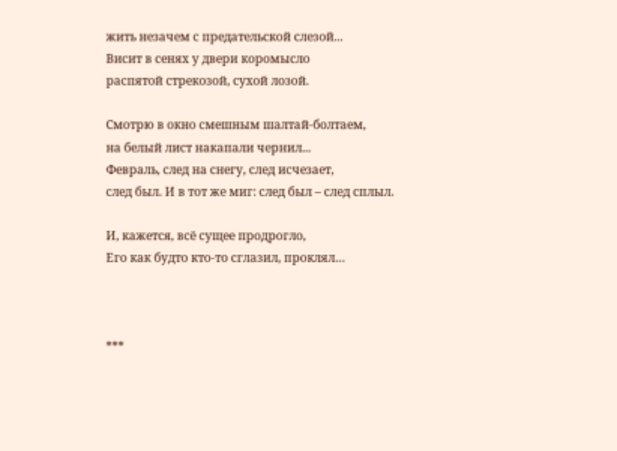жить незачем с предательской слезой...
Висит в сенях у двери коромысло
распятой стрекозой, сухой лозой.

Смотрю в окно смешным шалтай-болтаем,
на белый лист накапали чернил...
Февраль, след на снегу, след исчезает,
след был. И в тот же миг: след был – след сплыл.

И, кажется, всё сущее продрогло,
Его как будто кто-то сглазил, проклял…



***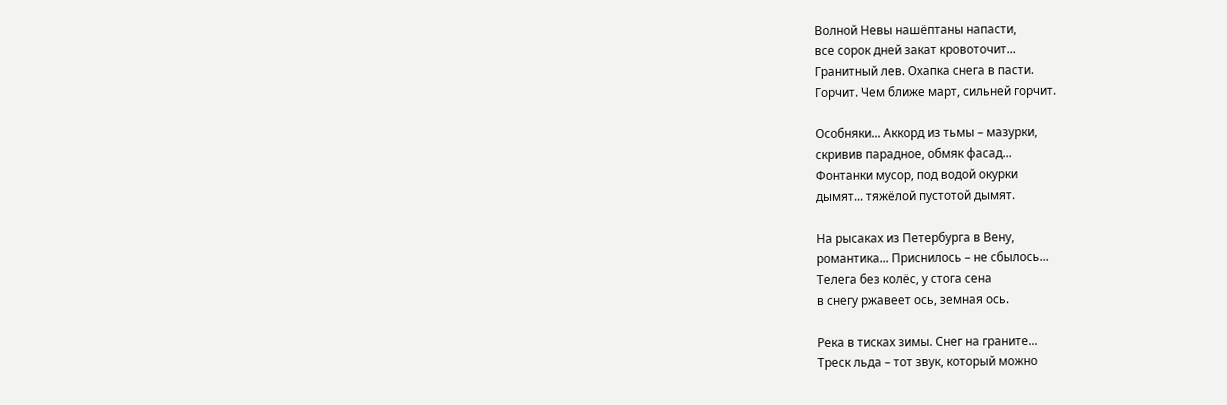Волной Невы нашёптаны напасти,
все сорок дней закат кровоточит...
Гранитный лев. Охапка снега в пасти.
Горчит. Чем ближе март, сильней горчит.

Особняки... Аккорд из тьмы – мазурки,
скривив парадное, обмяк фасад...
Фонтанки мусор, под водой окурки
дымят... тяжёлой пустотой дымят.

На рысаках из Петербурга в Вену,
романтика... Приснилось – не сбылось...
Телега без колёс, у стога сена
в снегу ржавеет ось, земная ось.

Река в тисках зимы. Снег на граните...
Треск льда – тот звук, который можно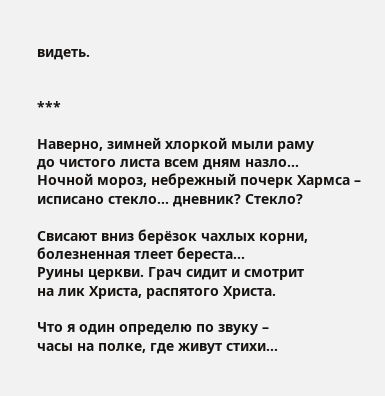видеть.


***

Наверно, зимней хлоркой мыли раму
до чистого листа всем дням назло...
Ночной мороз, небрежный почерк Хармса –
исписано стекло... дневник? Стекло?

Свисают вниз берёзок чахлых корни,
болезненная тлеет береста...
Руины церкви. Грач сидит и смотрит
на лик Христа, распятого Христа.

Что я один определю по звуку –
часы на полке, где живут стихи...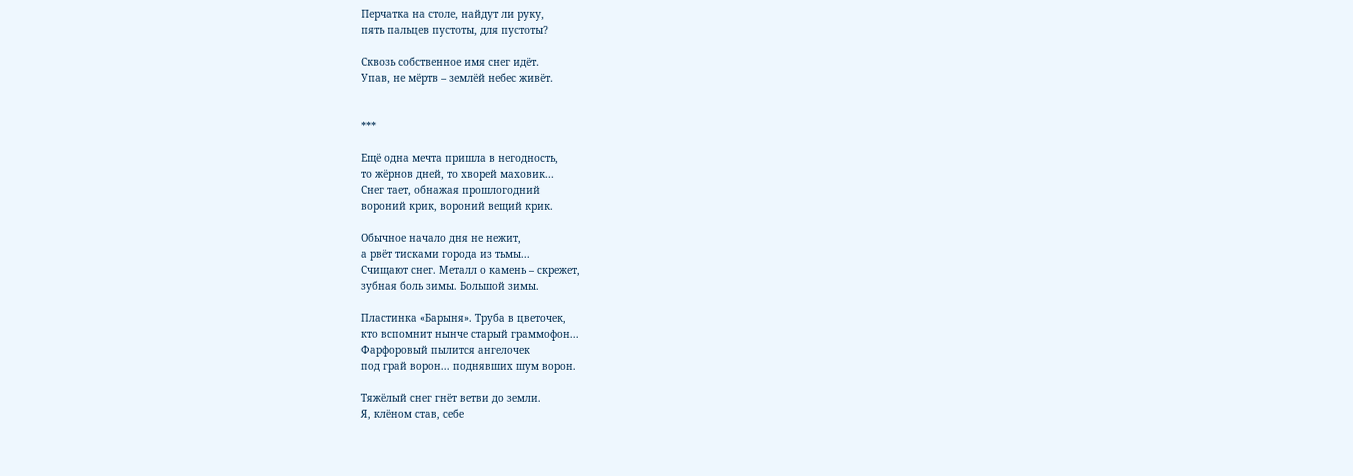Перчатка на столе, найдут ли руку,
пять пальцев пустоты, для пустоты?

Сквозь собственное имя снег идёт.
Упав, не мёртв – землёй небес живёт.


***

Ещё одна мечта пришла в негодность,
то жёрнов дней, то хворей маховик...
Снег тает, обнажая прошлогодний
вороний крик, вороний вещий крик.

Обычное начало дня не нежит,
а рвёт тисками города из тьмы...
Счищают снег. Металл о камень – скрежет,
зубная боль зимы. Большой зимы.

Пластинка «Барыня». Труба в цветочек,
кто вспомнит нынче старый граммофон...
Фарфоровый пылится ангелочек
под грай ворон... поднявших шум ворон.

Тяжёлый снег гнёт ветви до земли.
Я, клёном став, себе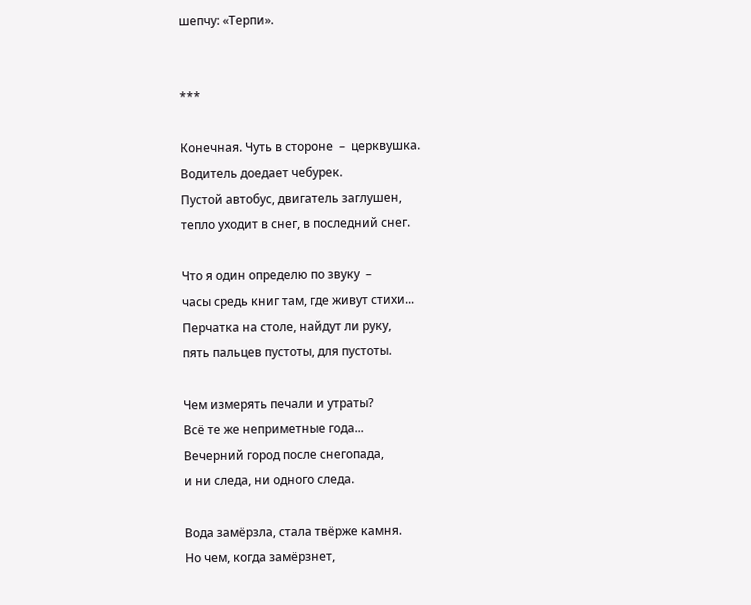шепчу: «Терпи».


***

Конечная. Чуть в стороне  –  церквушка.
Водитель доедает чебурек.
Пустой автобус, двигатель заглушен,
тепло уходит в снег, в последний снег.

Что я один определю по звуку  –
часы средь книг там, где живут стихи...
Перчатка на столе, найдут ли руку,
пять пальцев пустоты, для пустоты.

Чем измерять печали и утраты?
Всё те же неприметные года...
Вечерний город после снегопада,
и ни следа, ни одного следа.

Вода замёрзла, стала твёрже камня.
Но чем, когда замёрзнет,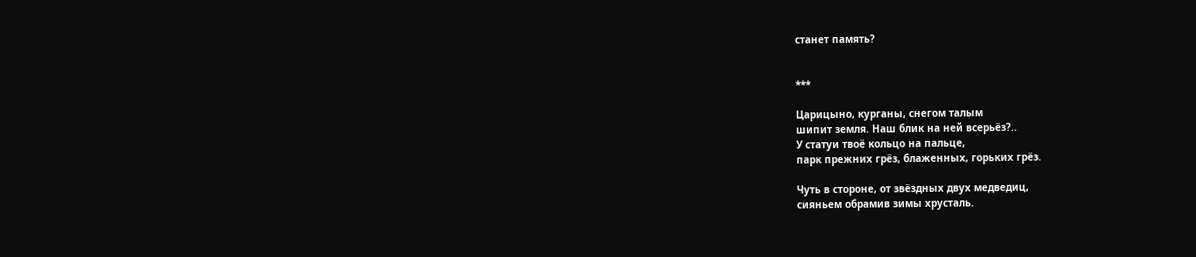станет память?


***

Царицыно, курганы, снегом талым
шипит земля. Наш блик на ней всерьёз?..
У статуи твоё кольцо на пальце,
парк прежних грёз, блаженных, горьких грёз.

Чуть в стороне, от звёздных двух медведиц,
сияньем обрамив зимы хрусталь.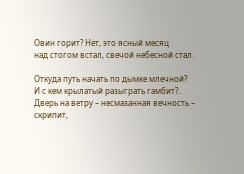Овин горит? Нет, это ясный месяц
над стогом встал, свечой небесной стал.

Откуда путь начать по дымке млечной?
И с кем крылатый разыграть гамбит?..
Дверь на ветру – несмазанная вечность –
скрипит,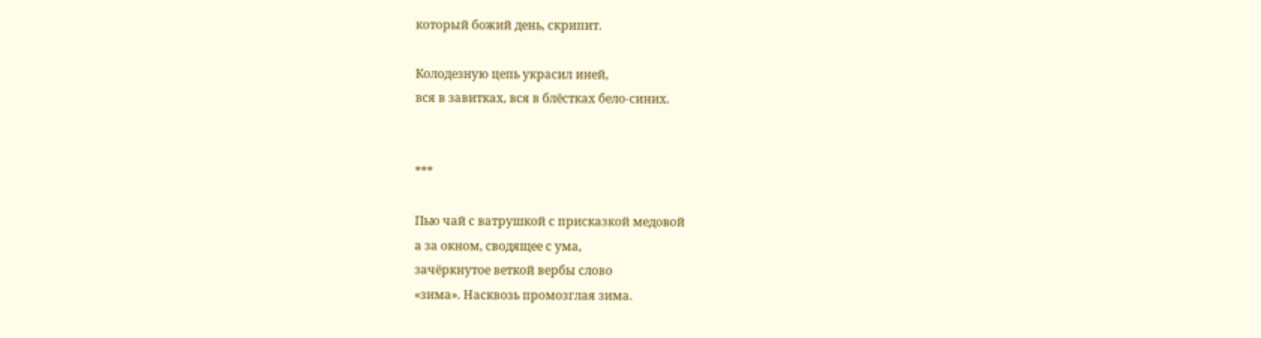который божий день, скрипит.

Колодезную цепь украсил иней,
вся в завитках, вся в блёстках бело-синих.


***

Пью чай с ватрушкой с присказкой медовой
а за окном, сводящее с ума,
зачёркнутое веткой вербы слово
«зима». Насквозь промозглая зима.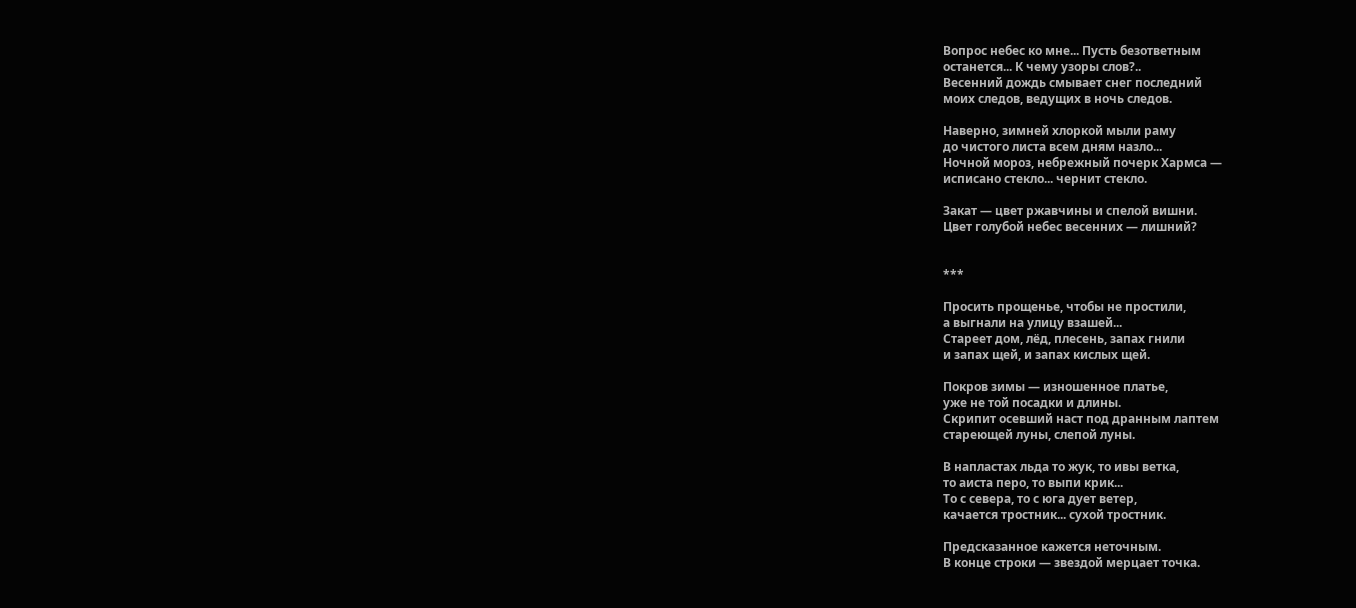Вопрос небес ко мне... Пусть безответным
останется... К чему узоры слов?..
Весенний дождь смывает снег последний
моих следов, ведущих в ночь следов.

Наверно, зимней хлоркой мыли раму
до чистого листа всем дням назло...
Ночной мороз, небрежный почерк Хармса —
исписано стекло... чернит стекло.

Закат — цвет ржавчины и спелой вишни.
Цвет голубой небес весенних — лишний?


***

Просить прощенье, чтобы не простили,
а выгнали на улицу взашей...
Стареет дом, лёд, плесень, запах гнили
и запах щей, и запах кислых щей.

Покров зимы — изношенное платье,
уже не той посадки и длины.
Скрипит осевший наст под дранным лаптем
стареющей луны, слепой луны.

В напластах льда то жук, то ивы ветка,
то аиста перо, то выпи крик...
То с севера, то с юга дует ветер,
качается тростник... сухой тростник.

Предсказанное кажется неточным.
В конце строки — звездой мерцает точка.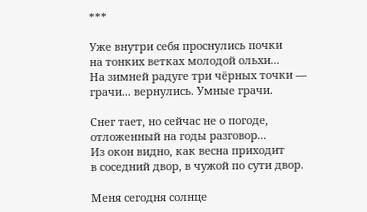***

Уже внутри себя проснулись почки
на тонких ветках молодой ольхи...
На зимней радуге три чёрных точки —
грачи... вернулись. Умные грачи.

Снег тает, но сейчас не о погоде,
отложенный на годы разговор...
Из окон видно, как весна приходит
в соседний двор, в чужой по сути двор.

Меня сегодня солнце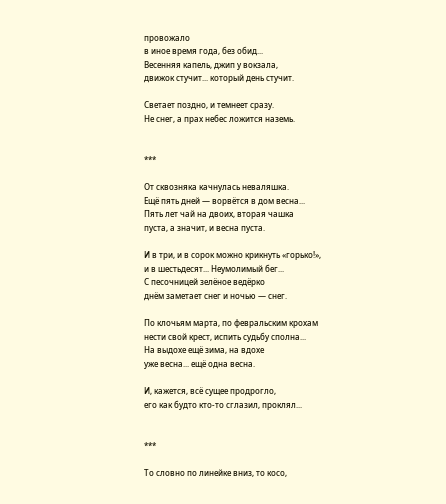провожало
в иное время года, без обид...
Весенняя капель, джип у вокзала,
движок стучит... который день стучит.

Светает поздно, и темнеет сразу.
Не снег, а прах небес ложится наземь.


***

От сквозняка качнулась неваляшка.
Ещё пять дней — ворвётся в дом весна...
Пять лет чай на двоих, вторая чашка
пуста, а значит, и весна пуста.

И в три, и в сорок можно крикнуть «горько!»,
и в шестьдесят... Неумолимый бег...
С песочницей зелёное ведёрко
днём заметает снег и ночью — снег.

По клочьям марта, по февральским крохам
нести свой крест, испить судьбу сполна...
На выдохе ещё зима, на вдохе
уже весна... ещё одна весна.

И, кажется, всё сущее продрогло,
его как будто кто-то сглазил, проклял...


***

То словно по линейке вниз, то косо,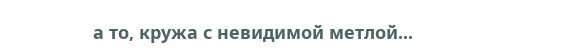а то, кружа с невидимой метлой...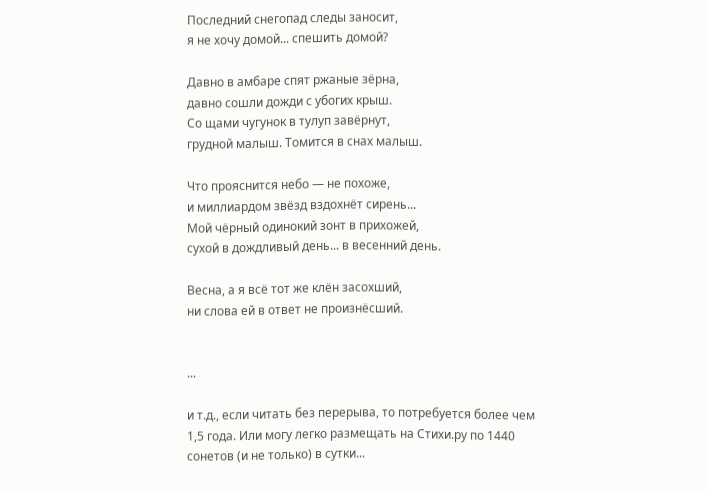Последний снегопад следы заносит,
я не хочу домой... спешить домой?

Давно в амбаре спят ржаные зёрна,
давно сошли дожди с убогих крыш.
Со щами чугунок в тулуп завёрнут,
грудной малыш. Томится в снах малыш.

Что прояснится небо — не похоже,
и миллиардом звёзд вздохнёт сирень...
Мой чёрный одинокий зонт в прихожей,
сухой в дождливый день... в весенний день.

Весна, а я всё тот же клён засохший,
ни слова ей в ответ не произнёсший.


...

и т.д., если читать без перерыва, то потребуется более чем 1,5 года. Или могу легко размещать на Стихи.ру по 1440 сонетов (и не только) в сутки...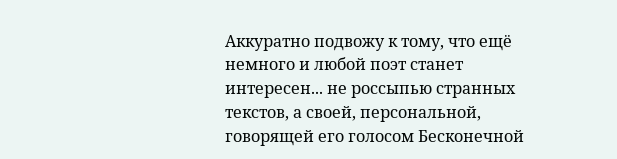Аккуратно подвожу к тому, что ещё немного и любой поэт станет интересен... не россыпью странных текстов, а своей, персональной, говорящей его голосом Бесконечной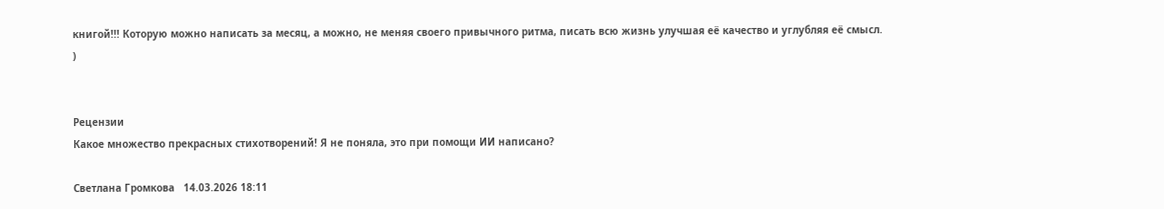книгой!!! Которую можно написать за месяц, а можно, не меняя своего привычного ритма, писать всю жизнь улучшая её качество и углубляя её смысл.
)


Рецензии
Какое множество прекрасных стихотворений! Я не поняла, это при помощи ИИ написано?

Светлана Громкова   14.03.2026 18:11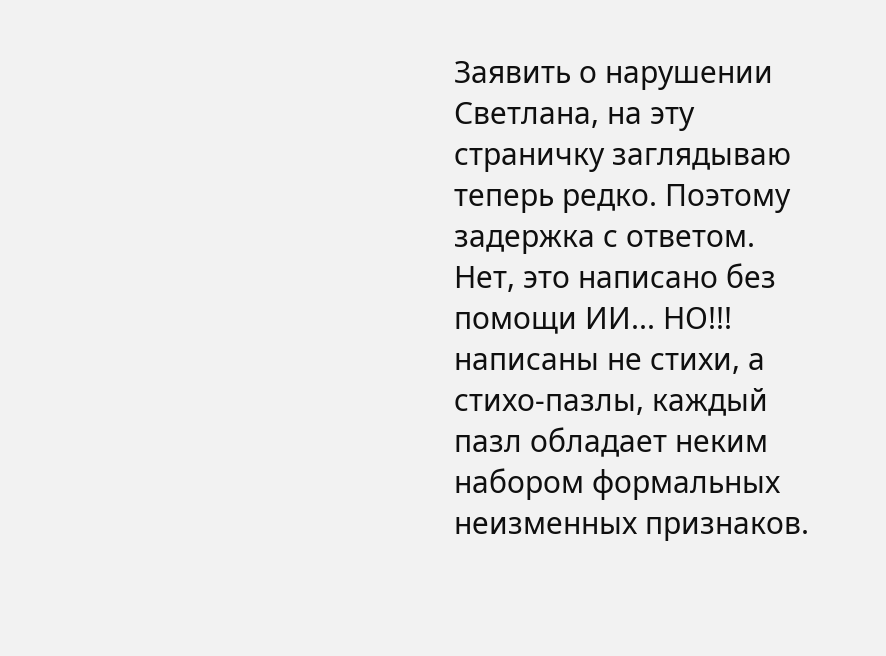Заявить о нарушении
Светлана, на эту страничку заглядываю теперь редко. Поэтому задержка с ответом. Нет, это написано без помощи ИИ... НО!!! написаны не стихи, а стихо-пазлы, каждый пазл обладает неким набором формальных неизменных признаков.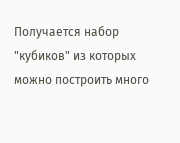Получается набор "кубиков" из которых можно построить много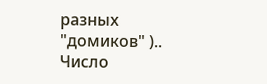разных "домиков" )..
Число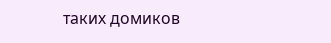таких домиков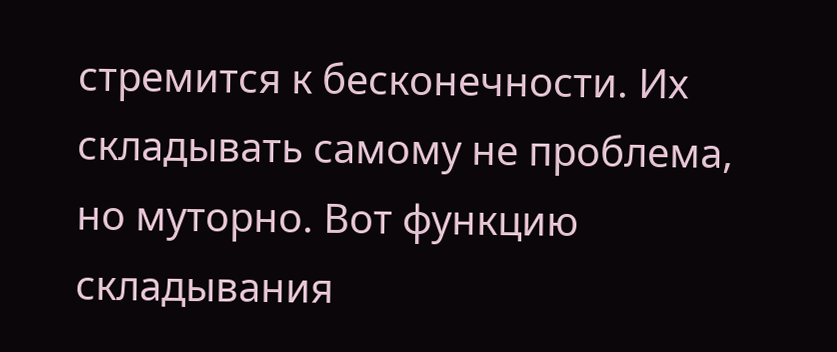стремится к бесконечности. Их складывать самому не проблема, но муторно. Вот функцию складывания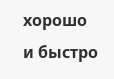хорошо и быстро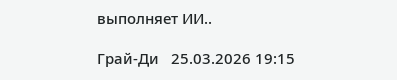выполняет ИИ..

Грай-Ди   25.03.2026 19:15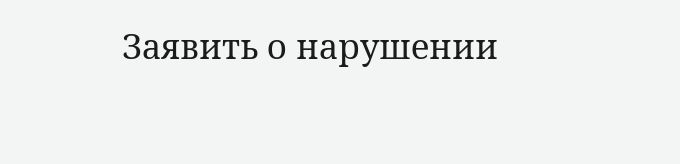Заявить о нарушении